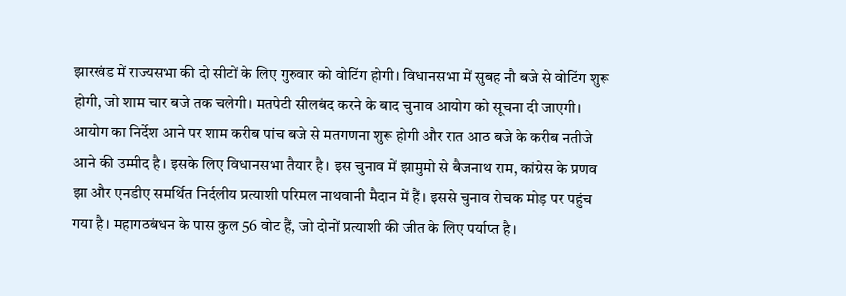झारखंड में राज्यसभा की दो सीटों के लिए गुरुवार को वोटिंग होगी। विधानसभा में सुबह नौ बजे से वोटिंग शुरू होगी, जो शाम चार बजे तक चलेगी। मतपेटी सीलबंद करने के बाद चुनाव आयोग को सूचना दी जाएगी। आयोग का निर्देश आने पर शाम करीब पांच बजे से मतगणना शुरू होगी और रात आठ बजे के करीब नतीजे आने की उम्मीद है। इसके लिए विधानसभा तैयार है। इस चुनाव में झामुमो से बैजनाथ राम, कांग्रेस के प्रणव झा और एनडीए समर्थित निर्दलीय प्रत्याशी परिमल नाथवानी मैदान में हैं। इससे चुनाव रोचक मोड़ पर पहुंच गया है। महागठबंधन के पास कुल 56 वोट हैं, जो दोनों प्रत्याशी की जीत के लिए पर्याप्त है।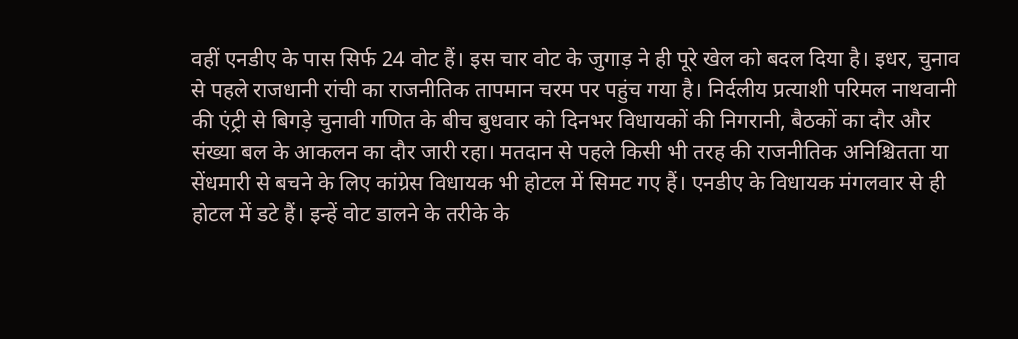वहीं एनडीए के पास सिर्फ 24 वोट हैं। इस चार वोट के जुगाड़ ने ही पूरे खेल को बदल दिया है। इधर, चुनाव से पहले राजधानी रांची का राजनीतिक तापमान चरम पर पहुंच गया है। निर्दलीय प्रत्याशी परिमल नाथवानी की एंट्री से बिगड़े चुनावी गणित के बीच बुधवार को दिनभर विधायकों की निगरानी, बैठकों का दौर और संख्या बल के आकलन का दौर जारी रहा। मतदान से पहले किसी भी तरह की राजनीतिक अनिश्चितता या सेंधमारी से बचने के लिए कांग्रेस विधायक भी होटल में सिमट गए हैं। एनडीए के विधायक मंगलवार से ही होटल में डटे हैं। इन्हें वोट डालने के तरीके के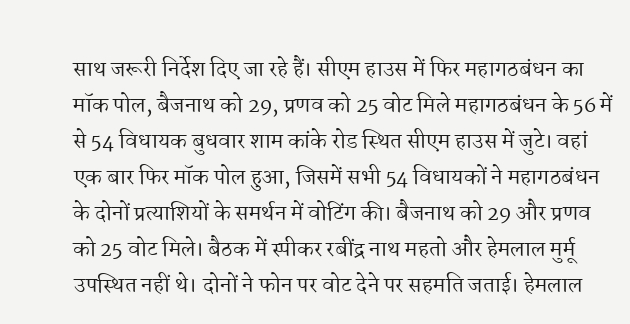साथ जरूरी निर्देश दिए जा रहे हैं। सीएम हाउस में फिर महागठबंधन का मॉक पोल, बैजनाथ को 29, प्रणव को 25 वोट मिले महागठबंधन के 56 में से 54 विधायक बुधवार शाम कांके रोड स्थित सीएम हाउस में जुटे। वहां एक बार फिर मॉक पोल हुआ, जिसमें सभी 54 विधायकों ने महागठबंधन के दोनों प्रत्याशियों के समर्थन में वोटिंग की। बैजनाथ को 29 और प्रणव को 25 वोट मिले। बैठक में स्पीकर रबींद्र नाथ महतो और हेमलाल मुर्मू उपस्थित नहीं थे। दोनों ने फोन पर वोट देने पर सहमति जताई। हेमलाल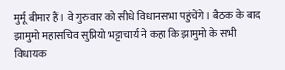मुर्मू बीमार हैं। वे गुरुवार को सीधे विधानसभा पहुंचेंगे। बैठक के बाद झामुमो महासचिव सुप्रियो भट्टाचार्य ने कहा कि झामुमो के सभी विधायक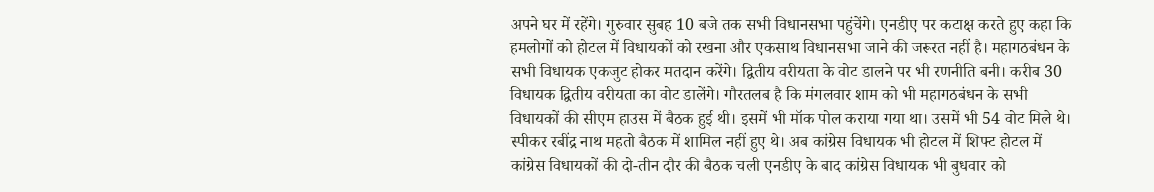अपने घर में रहेंगे। गुरुवार सुबह 10 बजे तक सभी विधानसभा पहुंचेंगे। एनडीए पर कटाक्ष करते हुए कहा कि हमलोगों को होटल में विधायकों को रखना और एकसाथ विधानसभा जाने की जरूरत नहीं है। महागठबंधन के सभी विधायक एकजुट होकर मतदान करेंगे। द्वितीय वरीयता के वोट डालने पर भी रणनीति बनी। करीब 30 विधायक द्वितीय वरीयता का वोट डालेंगे। गौरतलब है कि मंगलवार शाम को भी महागठबंधन के सभी विधायकों की सीएम हाउस में बैठक हुई थी। इसमें भी मॉक पोल कराया गया था। उसमें भी 54 वोट मिले थे। स्पीकर रबींद्र नाथ महतो बैठक में शामिल नहीं हुए थे। अब कांग्रेस विधायक भी होटल में शिफ्ट होटल में कांग्रेस विधायकों की दो-तीन दौर की बैठक चली एनडीए के बाद कांग्रेस विधायक भी बुधवार को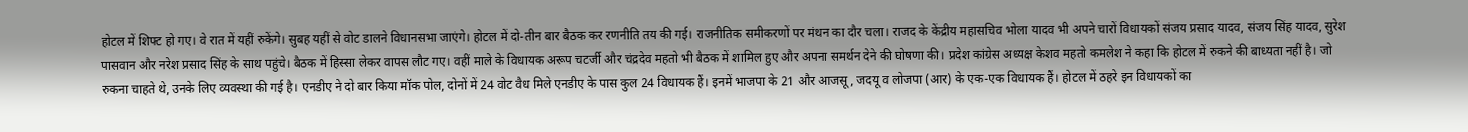होटल में शिफ्ट हो गए। वे रात में यहीं रुकेंगे। सुबह यहीं से वोट डालने विधानसभा जाएंगे। होटल में दो-तीन बार बैठक कर रणनीति तय की गई। राजनीतिक समीकरणों पर मंथन का दौर चला। राजद के केंद्रीय महासचिव भोला यादव भी अपने चारों विधायकों संजय प्रसाद यादव, संजय सिंह यादव, सुरेश पासवान और नरेश प्रसाद सिंह के साथ पहुंचे। बैठक में हिस्सा लेकर वापस लौट गए। वहीं माले के विधायक अरूप चटर्जी और चंद्रदेव महतो भी बैठक में शामिल हुए और अपना समर्थन देने की घोषणा की। प्रदेश कांग्रेस अध्यक्ष केशव महतो कमलेश ने कहा कि होटल में रुकने की बाध्यता नहीं है। जो रुकना चाहते थे, उनके लिए व्यवस्था की गई है। एनडीए ने दो बार किया मॉक पोल, दोनों में 24 वोट वैध मिले एनडीए के पास कुल 24 विधायक हैं। इनमें भाजपा के 21 और आजसू, जदयू व लोजपा (आर) के एक-एक विधायक हैं। होटल में ठहरे इन विधायकों का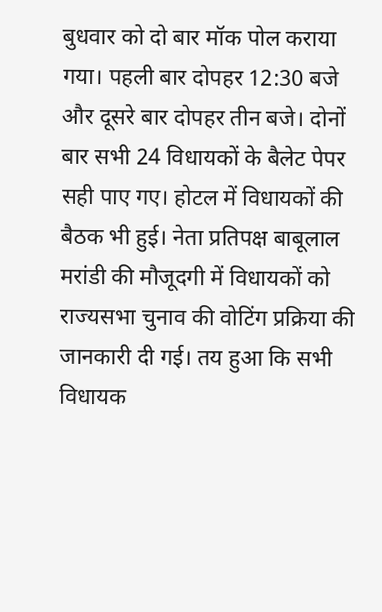बुधवार को दो बार मॉक पोल कराया गया। पहली बार दोपहर 12:30 बजे और दूसरे बार दोपहर तीन बजे। दोनों बार सभी 24 विधायकों के बैलेट पेपर सही पाए गए। होटल में विधायकों की बैठक भी हुई। नेता प्रतिपक्ष बाबूलाल मरांडी की मौजूदगी में विधायकों को राज्यसभा चुनाव की वोटिंग प्रक्रिया की जानकारी दी गई। तय हुआ कि सभी विधायक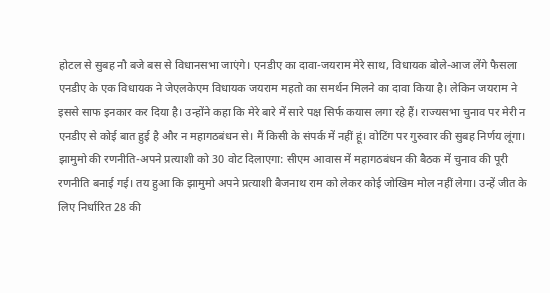होटल से सुबह नौ बजे बस से विधानसभा जाएंगे। एनडीए का दावा-जयराम मेरे साथ, विधायक बोले-आज लेंगे फैसला एनडीए के एक विधायक ने जेएलकेएम विधायक जयराम महतो का समर्थन मिलने का दावा किया है। लेकिन जयराम ने इससे साफ इनकार कर दिया है। उन्होंने कहा कि मेरे बारे में सारे पक्ष सिर्फ कयास लगा रहे हैं। राज्यसभा चुनाव पर मेरी न एनडीए से कोई बात हुई है और न महागठबंधन से। मैं किसी के संपर्क में नहीं हूं। वोटिंग पर गुरुवार की सुबह निर्णय लूंगा। झामुमो की रणनीति-अपने प्रत्याशी को 30 वोट दिलाएगा: सीएम आवास में महागठबंधन की बैठक में चुनाव की पूरी रणनीति बनाई गई। तय हुआ कि झामुमो अपने प्रत्याशी बैजनाथ राम को लेकर कोई जोखिम मोल नहीं लेगा। उन्हें जीत के लिए निर्धारित 28 की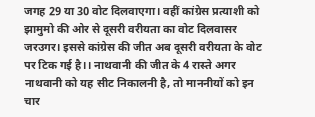जगह 29 या 30 वोट दिलवाएगा। वहीं कांग्रेस प्रत्याशी को झामुमो की ओर से दूसरी वरीयता का वोट दिलवासर जरउगर। इससे कांग्रेस की जीत अब दूसरी वरीयता के वोट पर टिक गई है।। नाथवानी की जीत के 4 रास्ते अगर नाथवानी को यह सीट निकालनी है, तो माननीयों को इन चार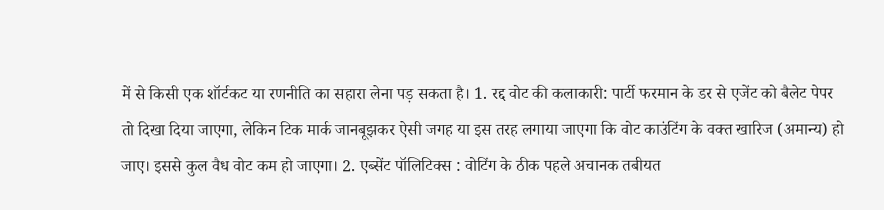में से किसी एक शॉर्टकट या रणनीति का सहारा लेना पड़ सकता है। 1. रद्द वोट की कलाकारी: पार्टी फरमान के डर से एजेंट को बैलेट पेपर तो दिखा दिया जाएगा, लेकिन टिक मार्क जानबूझकर ऐसी जगह या इस तरह लगाया जाएगा कि वोट काउंटिंग के वक्त खारिज (अमान्य) हो जाए। इससे कुल वैध वोट कम हो जाएगा। 2. एब्सेंट पॉलिटिक्स : वोटिंग के ठीक पहले अचानक तबीयत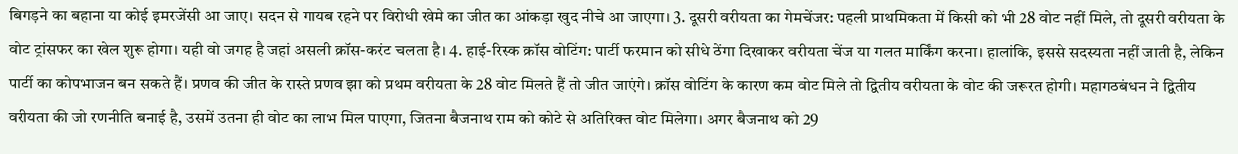बिगड़ने का बहाना या कोई इमरजेंसी आ जाए। सदन से गायब रहने पर विरोधी खेमे का जीत का आंकड़ा खुद नीचे आ जाएगा। 3. दूसरी वरीयता का गेमचेंजर: पहली प्राथमिकता में किसी को भी 28 वोट नहीं मिले, तो दूसरी वरीयता के वोट ट्रांसफर का खेल शुरू होगा। यही वो जगह है जहां असली क्रॉस-करंट चलता है। 4. हाई-रिस्क क्रॉस वोटिंग: पार्टी फरमान को सीधे ठेंगा दिखाकर वरीयता चेंज या गलत मार्किंग करना। हालांकि, इससे सदस्यता नहीं जाती है, लेकिन पार्टी का कोपभाजन बन सकते हैं। प्रणव की जीत के रास्ते प्रणव झा को प्रथम वरीयता के 28 वोट मिलते हैं तो जीत जाएंगे। क्रॉस वोटिंग के कारण कम वोट मिले तो द्वितीय वरीयता के वोट की जरूरत होगी। महागठबंधन ने द्वितीय वरीयता की जो रणनीति बनाई है, उसमें उतना ही वोट का लाभ मिल पाएगा, जितना बैजनाथ राम को कोटे से अतिरिक्त वोट मिलेगा। अगर बैजनाथ को 29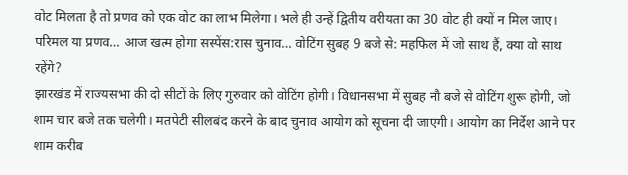वोट मिलता है तो प्रणव को एक वोट का लाभ मिलेगा। भले ही उन्हें द्वितीय वरीयता का 30 वोट ही क्यों न मिल जाए।
परिमल या प्रणव… आज खत्म होगा सस्पेंस:रास चुनाव… वोटिंग सुबह 9 बजे से: महफिल में जो साथ हैं, क्या वो साथ रहेंगे?
झारखंड में राज्यसभा की दो सीटों के लिए गुरुवार को वोटिंग होगी। विधानसभा में सुबह नौ बजे से वोटिंग शुरू होगी, जो शाम चार बजे तक चलेगी। मतपेटी सीलबंद करने के बाद चुनाव आयोग को सूचना दी जाएगी। आयोग का निर्देश आने पर शाम करीब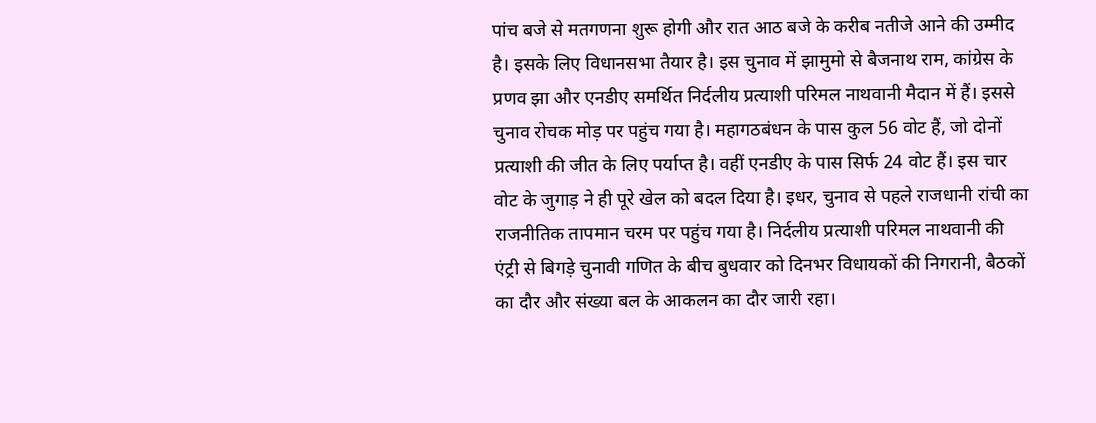पांच बजे से मतगणना शुरू होगी और रात आठ बजे के करीब नतीजे आने की उम्मीद है। इसके लिए विधानसभा तैयार है। इस चुनाव में झामुमो से बैजनाथ राम, कांग्रेस के प्रणव झा और एनडीए समर्थित निर्दलीय प्रत्याशी परिमल नाथवानी मैदान में हैं। इससे चुनाव रोचक मोड़ पर पहुंच गया है। महागठबंधन के पास कुल 56 वोट हैं, जो दोनों प्रत्याशी की जीत के लिए पर्याप्त है। वहीं एनडीए के पास सिर्फ 24 वोट हैं। इस चार वोट के जुगाड़ ने ही पूरे खेल को बदल दिया है। इधर, चुनाव से पहले राजधानी रांची का राजनीतिक तापमान चरम पर पहुंच गया है। निर्दलीय प्रत्याशी परिमल नाथवानी की एंट्री से बिगड़े चुनावी गणित के बीच बुधवार को दिनभर विधायकों की निगरानी, बैठकों का दौर और संख्या बल के आकलन का दौर जारी रहा।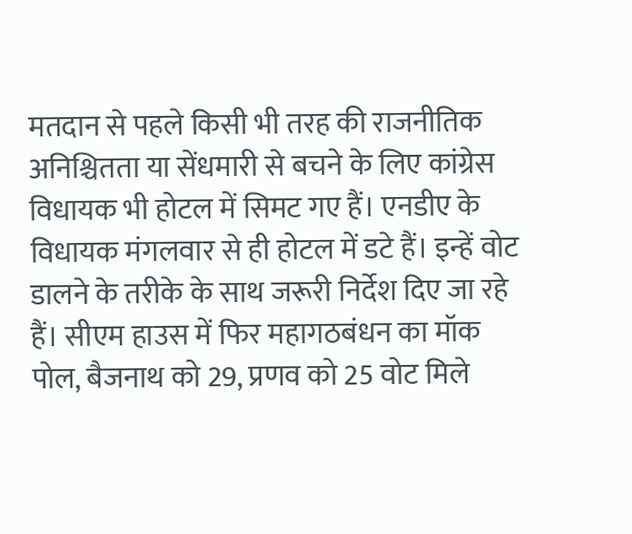मतदान से पहले किसी भी तरह की राजनीतिक अनिश्चितता या सेंधमारी से बचने के लिए कांग्रेस विधायक भी होटल में सिमट गए हैं। एनडीए के विधायक मंगलवार से ही होटल में डटे हैं। इन्हें वोट डालने के तरीके के साथ जरूरी निर्देश दिए जा रहे हैं। सीएम हाउस में फिर महागठबंधन का मॉक पोल, बैजनाथ को 29, प्रणव को 25 वोट मिले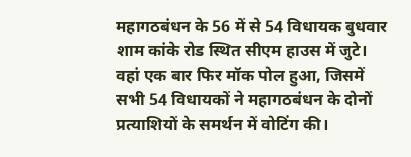महागठबंधन के 56 में से 54 विधायक बुधवार शाम कांके रोड स्थित सीएम हाउस में जुटे। वहां एक बार फिर मॉक पोल हुआ, जिसमें सभी 54 विधायकों ने महागठबंधन के दोनों प्रत्याशियों के समर्थन में वोटिंग की।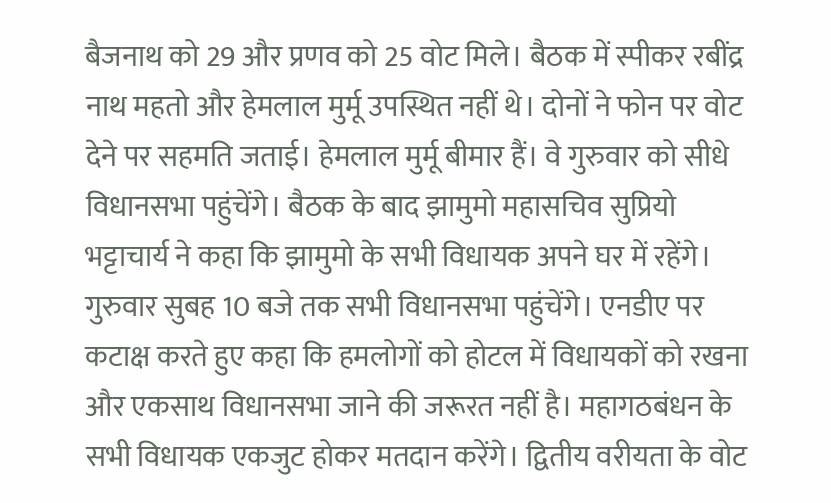बैजनाथ को 29 और प्रणव को 25 वोट मिले। बैठक में स्पीकर रबींद्र नाथ महतो और हेमलाल मुर्मू उपस्थित नहीं थे। दोनों ने फोन पर वोट देने पर सहमति जताई। हेमलाल मुर्मू बीमार हैं। वे गुरुवार को सीधे विधानसभा पहुंचेंगे। बैठक के बाद झामुमो महासचिव सुप्रियो भट्टाचार्य ने कहा कि झामुमो के सभी विधायक अपने घर में रहेंगे। गुरुवार सुबह 10 बजे तक सभी विधानसभा पहुंचेंगे। एनडीए पर कटाक्ष करते हुए कहा कि हमलोगों को होटल में विधायकों को रखना और एकसाथ विधानसभा जाने की जरूरत नहीं है। महागठबंधन के सभी विधायक एकजुट होकर मतदान करेंगे। द्वितीय वरीयता के वोट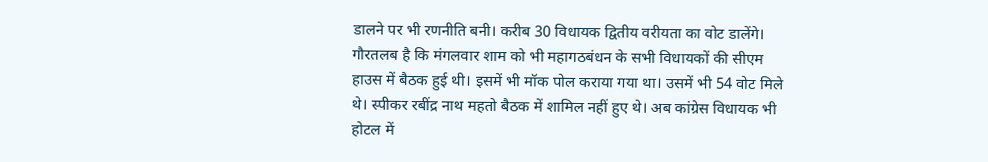डालने पर भी रणनीति बनी। करीब 30 विधायक द्वितीय वरीयता का वोट डालेंगे। गौरतलब है कि मंगलवार शाम को भी महागठबंधन के सभी विधायकों की सीएम हाउस में बैठक हुई थी। इसमें भी मॉक पोल कराया गया था। उसमें भी 54 वोट मिले थे। स्पीकर रबींद्र नाथ महतो बैठक में शामिल नहीं हुए थे। अब कांग्रेस विधायक भी होटल में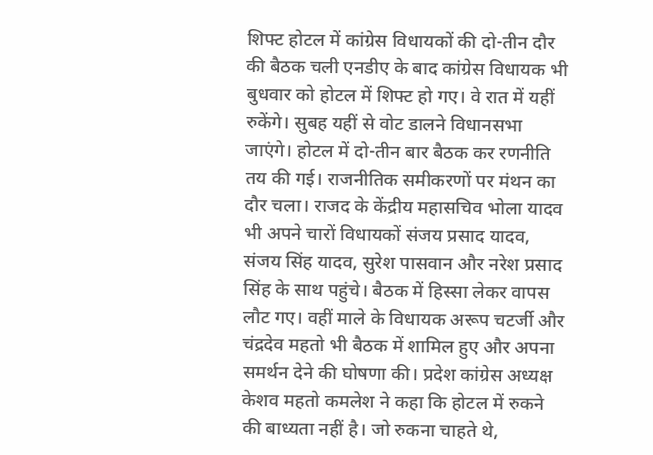शिफ्ट होटल में कांग्रेस विधायकों की दो-तीन दौर की बैठक चली एनडीए के बाद कांग्रेस विधायक भी बुधवार को होटल में शिफ्ट हो गए। वे रात में यहीं रुकेंगे। सुबह यहीं से वोट डालने विधानसभा जाएंगे। होटल में दो-तीन बार बैठक कर रणनीति तय की गई। राजनीतिक समीकरणों पर मंथन का दौर चला। राजद के केंद्रीय महासचिव भोला यादव भी अपने चारों विधायकों संजय प्रसाद यादव, संजय सिंह यादव, सुरेश पासवान और नरेश प्रसाद सिंह के साथ पहुंचे। बैठक में हिस्सा लेकर वापस लौट गए। वहीं माले के विधायक अरूप चटर्जी और चंद्रदेव महतो भी बैठक में शामिल हुए और अपना समर्थन देने की घोषणा की। प्रदेश कांग्रेस अध्यक्ष केशव महतो कमलेश ने कहा कि होटल में रुकने की बाध्यता नहीं है। जो रुकना चाहते थे,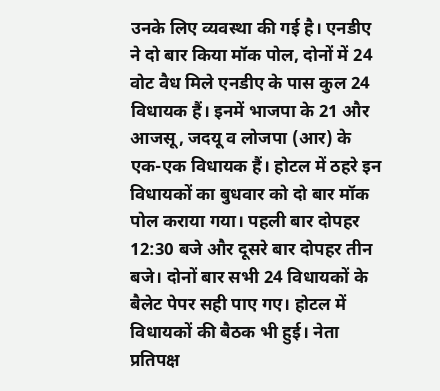उनके लिए व्यवस्था की गई है। एनडीए ने दो बार किया मॉक पोल, दोनों में 24 वोट वैध मिले एनडीए के पास कुल 24 विधायक हैं। इनमें भाजपा के 21 और आजसू, जदयू व लोजपा (आर) के एक-एक विधायक हैं। होटल में ठहरे इन विधायकों का बुधवार को दो बार मॉक पोल कराया गया। पहली बार दोपहर 12:30 बजे और दूसरे बार दोपहर तीन बजे। दोनों बार सभी 24 विधायकों के बैलेट पेपर सही पाए गए। होटल में विधायकों की बैठक भी हुई। नेता प्रतिपक्ष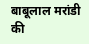बाबूलाल मरांडी की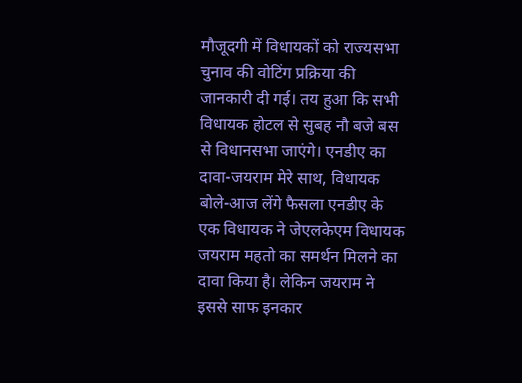मौजूदगी में विधायकों को राज्यसभा चुनाव की वोटिंग प्रक्रिया की जानकारी दी गई। तय हुआ कि सभी विधायक होटल से सुबह नौ बजे बस से विधानसभा जाएंगे। एनडीए का दावा-जयराम मेरे साथ, विधायक बोले-आज लेंगे फैसला एनडीए के एक विधायक ने जेएलकेएम विधायक जयराम महतो का समर्थन मिलने का दावा किया है। लेकिन जयराम ने इससे साफ इनकार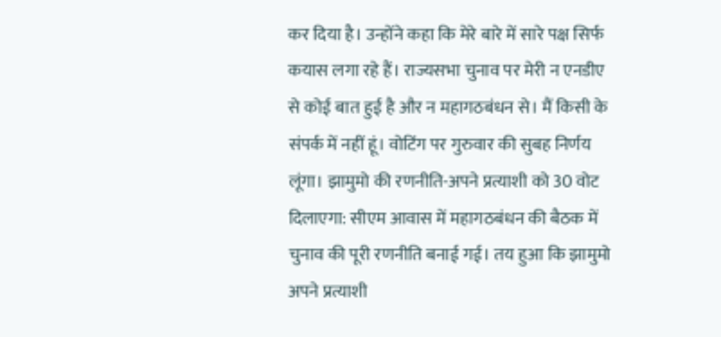कर दिया है। उन्होंने कहा कि मेरे बारे में सारे पक्ष सिर्फ कयास लगा रहे हैं। राज्यसभा चुनाव पर मेरी न एनडीए से कोई बात हुई है और न महागठबंधन से। मैं किसी के संपर्क में नहीं हूं। वोटिंग पर गुरुवार की सुबह निर्णय लूंगा। झामुमो की रणनीति-अपने प्रत्याशी को 30 वोट दिलाएगा: सीएम आवास में महागठबंधन की बैठक में चुनाव की पूरी रणनीति बनाई गई। तय हुआ कि झामुमो अपने प्रत्याशी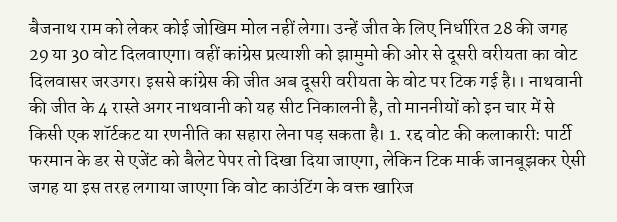बैजनाथ राम को लेकर कोई जोखिम मोल नहीं लेगा। उन्हें जीत के लिए निर्धारित 28 की जगह 29 या 30 वोट दिलवाएगा। वहीं कांग्रेस प्रत्याशी को झामुमो की ओर से दूसरी वरीयता का वोट दिलवासर जरउगर। इससे कांग्रेस की जीत अब दूसरी वरीयता के वोट पर टिक गई है।। नाथवानी की जीत के 4 रास्ते अगर नाथवानी को यह सीट निकालनी है, तो माननीयों को इन चार में से किसी एक शॉर्टकट या रणनीति का सहारा लेना पड़ सकता है। 1. रद्द वोट की कलाकारी: पार्टी फरमान के डर से एजेंट को बैलेट पेपर तो दिखा दिया जाएगा, लेकिन टिक मार्क जानबूझकर ऐसी जगह या इस तरह लगाया जाएगा कि वोट काउंटिंग के वक्त खारिज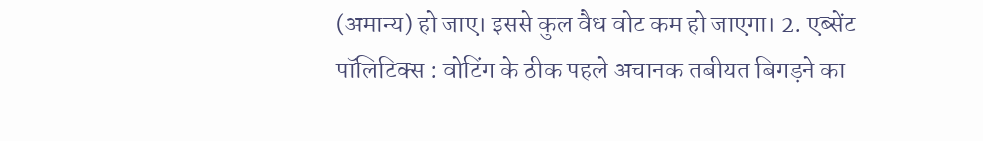(अमान्य) हो जाए। इससे कुल वैध वोट कम हो जाएगा। 2. एब्सेंट पॉलिटिक्स : वोटिंग के ठीक पहले अचानक तबीयत बिगड़ने का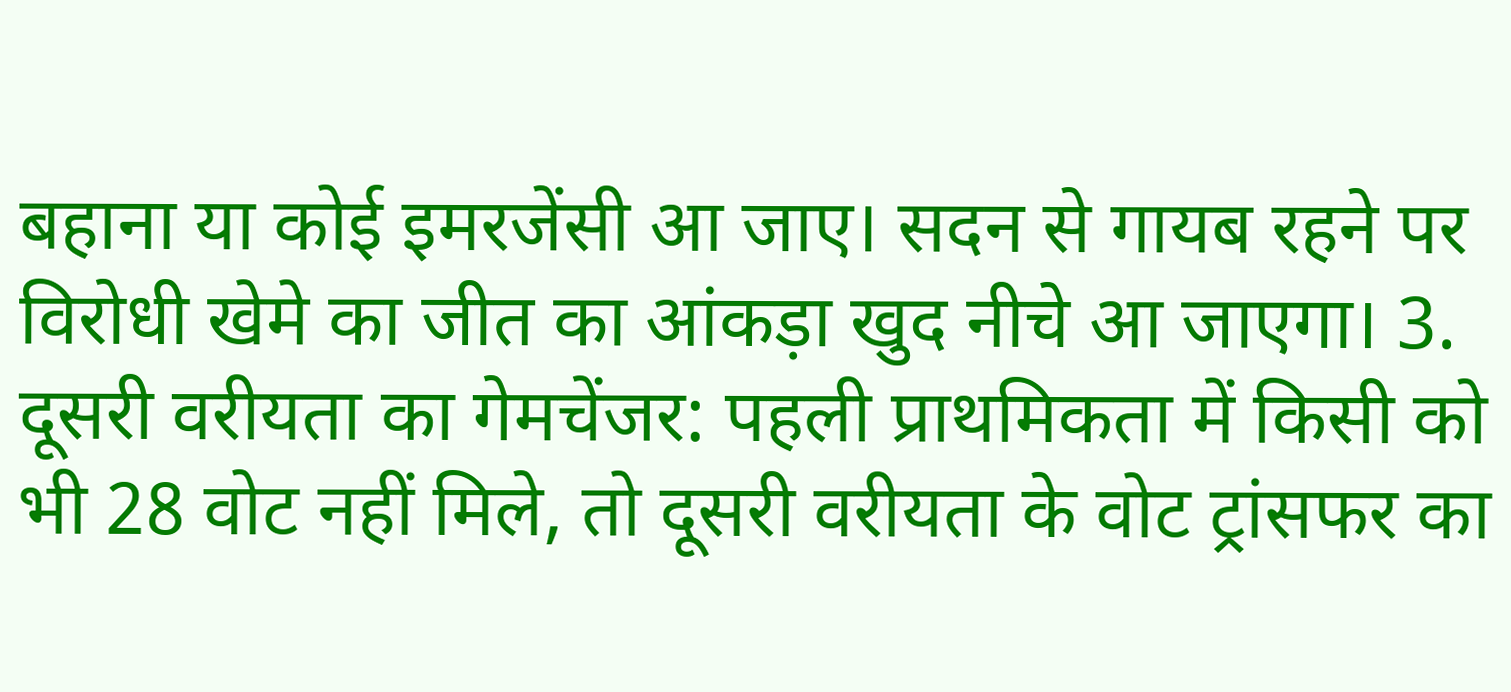बहाना या कोई इमरजेंसी आ जाए। सदन से गायब रहने पर विरोधी खेमे का जीत का आंकड़ा खुद नीचे आ जाएगा। 3. दूसरी वरीयता का गेमचेंजर: पहली प्राथमिकता में किसी को भी 28 वोट नहीं मिले, तो दूसरी वरीयता के वोट ट्रांसफर का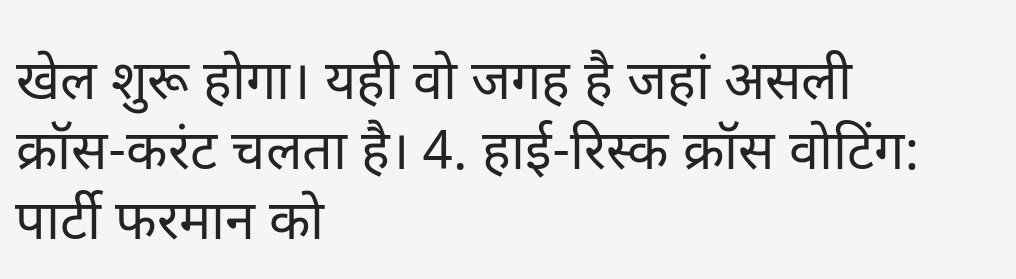खेल शुरू होगा। यही वो जगह है जहां असली क्रॉस-करंट चलता है। 4. हाई-रिस्क क्रॉस वोटिंग: पार्टी फरमान को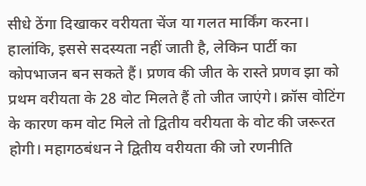सीधे ठेंगा दिखाकर वरीयता चेंज या गलत मार्किंग करना। हालांकि, इससे सदस्यता नहीं जाती है, लेकिन पार्टी का कोपभाजन बन सकते हैं। प्रणव की जीत के रास्ते प्रणव झा को प्रथम वरीयता के 28 वोट मिलते हैं तो जीत जाएंगे। क्रॉस वोटिंग के कारण कम वोट मिले तो द्वितीय वरीयता के वोट की जरूरत होगी। महागठबंधन ने द्वितीय वरीयता की जो रणनीति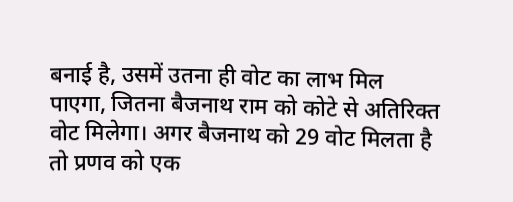बनाई है, उसमें उतना ही वोट का लाभ मिल पाएगा, जितना बैजनाथ राम को कोटे से अतिरिक्त वोट मिलेगा। अगर बैजनाथ को 29 वोट मिलता है तो प्रणव को एक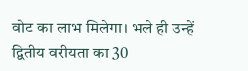वोट का लाभ मिलेगा। भले ही उन्हें द्वितीय वरीयता का 30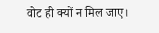वोट ही क्यों न मिल जाए।